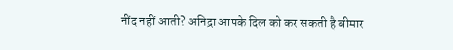नींद नहीं आती? अनिद्रा आपके दिल को कर सकती है बीमार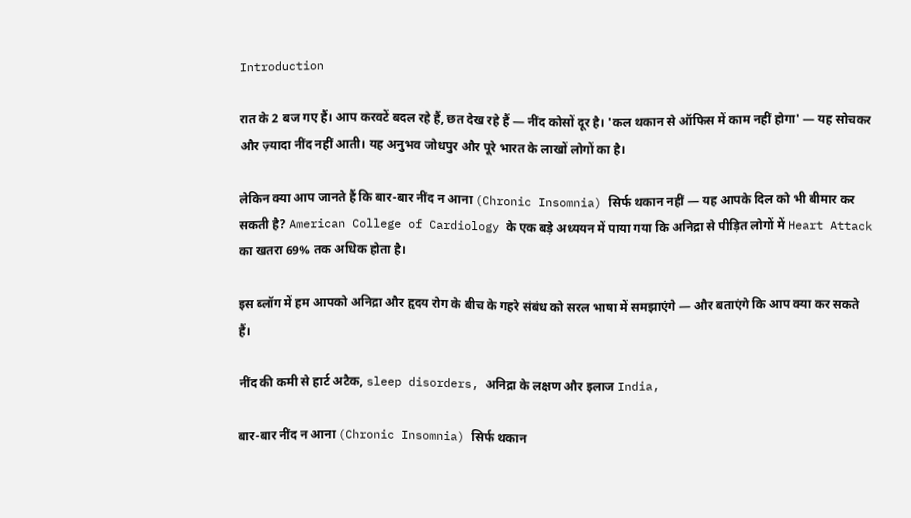Introduction

रात के 2 बज गए हैं। आप करवटें बदल रहे हैं, छत देख रहे हैं — नींद कोसों दूर है। 'कल थकान से ऑफिस में काम नहीं होगा' — यह सोचकर और ज़्यादा नींद नहीं आती। यह अनुभव जोधपुर और पूरे भारत के लाखों लोगों का है।

लेकिन क्या आप जानते हैं कि बार-बार नींद न आना (Chronic Insomnia) सिर्फ थकान नहीं — यह आपके दिल को भी बीमार कर सकती है? American College of Cardiology के एक बड़े अध्ययन में पाया गया कि अनिद्रा से पीड़ित लोगों में Heart Attack का खतरा 69% तक अधिक होता है।

इस ब्लॉग में हम आपको अनिद्रा और हृदय रोग के बीच के गहरे संबंध को सरल भाषा में समझाएंगे — और बताएंगे कि आप क्या कर सकते हैं।

नींद की कमी से हार्ट अटैक, sleep disorders, अनिद्रा के लक्षण और इलाज India,

बार-बार नींद न आना (Chronic Insomnia) सिर्फ थकान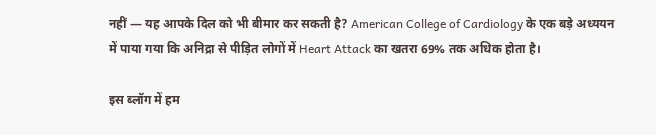नहीं — यह आपके दिल को भी बीमार कर सकती है? American College of Cardiology के एक बड़े अध्ययन में पाया गया कि अनिद्रा से पीड़ित लोगों में Heart Attack का खतरा 69% तक अधिक होता है।

इस ब्लॉग में हम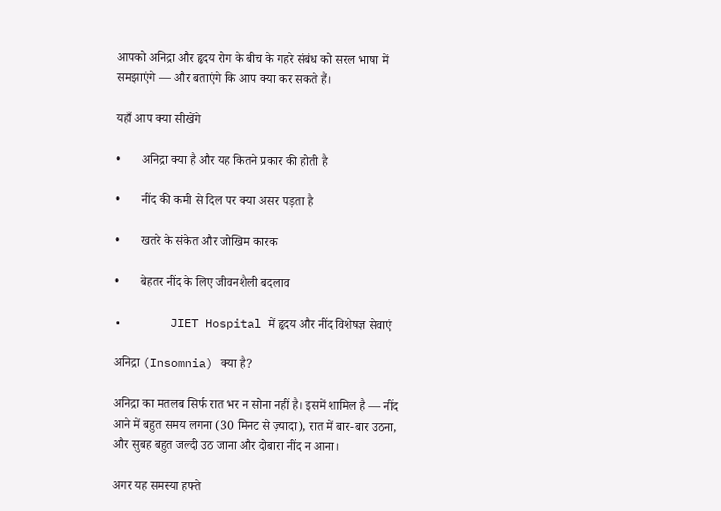आपको अनिद्रा और हृदय रोग के बीच के गहरे संबंध को सरल भाषा में समझाएंगे — और बताएंगे कि आप क्या कर सकते हैं।

यहाँ आप क्या सीखेंगे

•       अनिद्रा क्या है और यह कितने प्रकार की होती है

•       नींद की कमी से दिल पर क्या असर पड़ता है

•       खतरे के संकेत और जोखिम कारक

•       बेहतर नींद के लिए जीवनशैली बदलाव

•       JIET Hospital में हृदय और नींद विशेषज्ञ सेवाएं

अनिद्रा (Insomnia) क्या है?

अनिद्रा का मतलब सिर्फ रात भर न सोना नहीं है। इसमें शामिल है — नींद आने में बहुत समय लगना (30 मिनट से ज़्यादा), रात में बार-बार उठना, और सुबह बहुत जल्दी उठ जाना और दोबारा नींद न आना।

अगर यह समस्या हफ्ते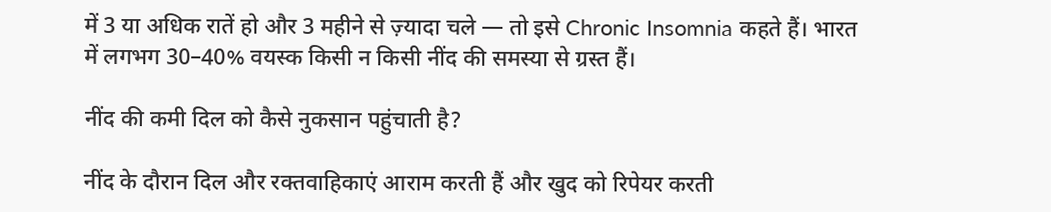में 3 या अधिक रातें हो और 3 महीने से ज़्यादा चले — तो इसे Chronic Insomnia कहते हैं। भारत में लगभग 30–40% वयस्क किसी न किसी नींद की समस्या से ग्रस्त हैं।

नींद की कमी दिल को कैसे नुकसान पहुंचाती है?

नींद के दौरान दिल और रक्तवाहिकाएं आराम करती हैं और खुद को रिपेयर करती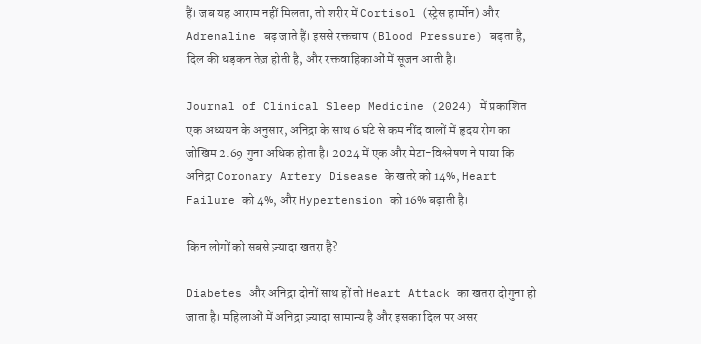हैं। जब यह आराम नहीं मिलता, तो शरीर में Cortisol (स्ट्रेस हार्मोन) और Adrenaline बढ़ जाते हैं। इससे रक्तचाप (Blood Pressure) बढ़ता है, दिल की धड़कन तेज़ होती है, और रक्तवाहिकाओं में सूजन आती है।

Journal of Clinical Sleep Medicine (2024) में प्रकाशित एक अध्ययन के अनुसार, अनिद्रा के साथ 6 घंटे से कम नींद वालों में हृदय रोग का जोखिम 2.69 गुना अधिक होता है। 2024 में एक और मेटा-विश्लेषण ने पाया कि अनिद्रा Coronary Artery Disease के खतरे को 14%, Heart Failure को 4%, और Hypertension को 16% बढ़ाती है।

किन लोगों को सबसे ज़्यादा खतरा है?

Diabetes और अनिद्रा दोनों साथ हों तो Heart Attack का खतरा दोगुना हो जाता है। महिलाओं में अनिद्रा ज़्यादा सामान्य है और इसका दिल पर असर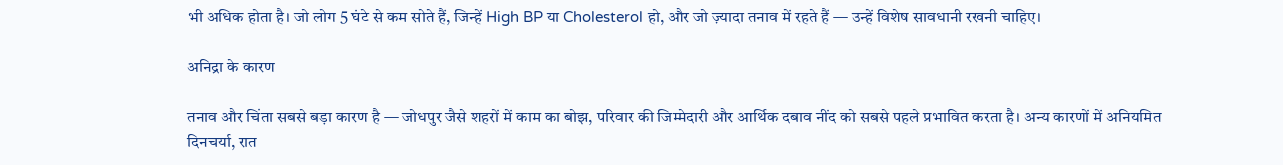भी अधिक होता है। जो लोग 5 घंटे से कम सोते हैं, जिन्हें High BP या Cholesterol हो, और जो ज़्यादा तनाव में रहते हैं — उन्हें विशेष सावधानी रखनी चाहिए।

अनिद्रा के कारण

तनाव और चिंता सबसे बड़ा कारण है — जोधपुर जैसे शहरों में काम का बोझ, परिवार की जिम्मेदारी और आर्थिक दबाव नींद को सबसे पहले प्रभावित करता है। अन्य कारणों में अनियमित दिनचर्या, रात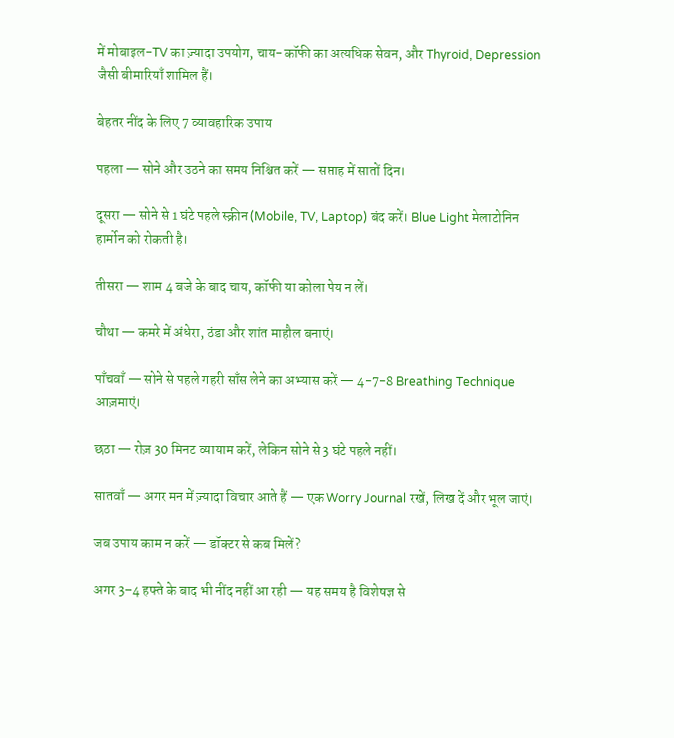में मोबाइल-TV का ज़्यादा उपयोग, चाय-कॉफी का अत्यधिक सेवन, और Thyroid, Depression जैसी बीमारियाँ शामिल हैं।

बेहतर नींद के लिए 7 व्यावहारिक उपाय

पहला — सोने और उठने का समय निश्चित करें — सप्ताह में सातों दिन।

दूसरा — सोने से 1 घंटे पहले स्क्रीन (Mobile, TV, Laptop) बंद करें। Blue Light मेलाटोनिन हार्मोन को रोकती है।

तीसरा — शाम 4 बजे के बाद चाय, कॉफी या कोला पेय न लें।

चौथा — कमरे में अंधेरा, ठंडा और शांत माहौल बनाएं।

पाँचवाँ — सोने से पहले गहरी साँस लेने का अभ्यास करें — 4-7-8 Breathing Technique आज़माएं।

छठा — रोज़ 30 मिनट व्यायाम करें, लेकिन सोने से 3 घंटे पहले नहीं।

सातवाँ — अगर मन में ज़्यादा विचार आते हैं — एक Worry Journal रखें, लिख दें और भूल जाएं।

जब उपाय काम न करें — डॉक्टर से कब मिलें?

अगर 3–4 हफ्ते के बाद भी नींद नहीं आ रही — यह समय है विशेषज्ञ से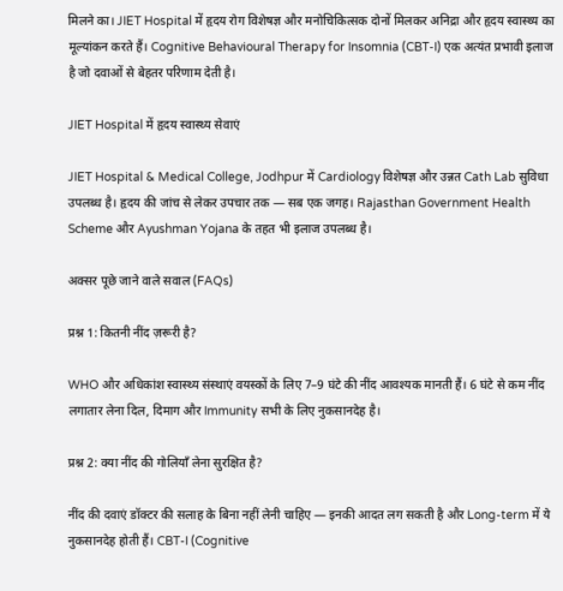मिलने का। JIET Hospital में हृदय रोग विशेषज्ञ और मनोचिकित्सक दोनों मिलकर अनिद्रा और हृदय स्वास्थ्य का मूल्यांकन करते हैं। Cognitive Behavioural Therapy for Insomnia (CBT-I) एक अत्यंत प्रभावी इलाज है जो दवाओं से बेहतर परिणाम देती है।

JIET Hospital में हृदय स्वास्थ्य सेवाएं

JIET Hospital & Medical College, Jodhpur में Cardiology विशेषज्ञ और उन्नत Cath Lab सुविधा उपलब्ध है। हृदय की जांच से लेकर उपचार तक — सब एक जगह। Rajasthan Government Health Scheme और Ayushman Yojana के तहत भी इलाज उपलब्ध है।

अक्सर पूछे जाने वाले सवाल (FAQs)

प्रश्न 1: कितनी नींद ज़रूरी है?

WHO और अधिकांश स्वास्थ्य संस्थाएं वयस्कों के लिए 7–9 घंटे की नींद आवश्यक मानती हैं। 6 घंटे से कम नींद लगातार लेना दिल, दिमाग और Immunity सभी के लिए नुकसानदेह है।

प्रश्न 2: क्या नींद की गोलियाँ लेना सुरक्षित है?

नींद की दवाएं डॉक्टर की सलाह के बिना नहीं लेनी चाहिए — इनकी आदत लग सकती है और Long-term में ये नुकसानदेह होती हैं। CBT-I (Cognitive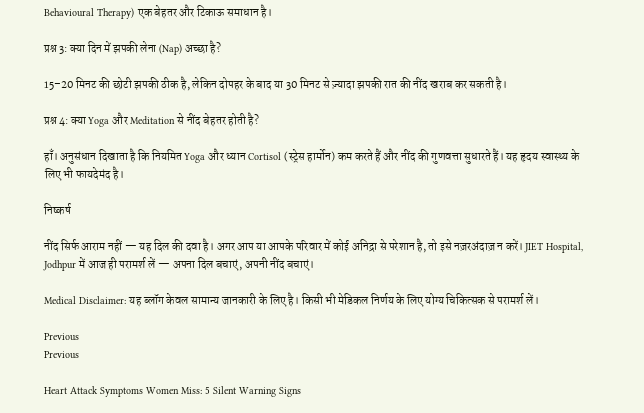Behavioural Therapy) एक बेहतर और टिकाऊ समाधान है।

प्रश्न 3: क्या दिन में झपकी लेना (Nap) अच्छा है?

15–20 मिनट की छोटी झपकी ठीक है, लेकिन दोपहर के बाद या 30 मिनट से ज़्यादा झपकी रात की नींद खराब कर सकती है।

प्रश्न 4: क्या Yoga और Meditation से नींद बेहतर होती है?

हाँ। अनुसंधान दिखाता है कि नियमित Yoga और ध्यान Cortisol (स्ट्रेस हार्मोन) कम करते हैं और नींद की गुणवत्ता सुधारते हैं। यह हृदय स्वास्थ्य के लिए भी फायदेमंद है।

निष्कर्ष

नींद सिर्फ आराम नहीं — यह दिल की दवा है। अगर आप या आपके परिवार में कोई अनिद्रा से परेशान है, तो इसे नज़रअंदाज़ न करें। JIET Hospital, Jodhpur में आज ही परामर्श लें — अपना दिल बचाएं, अपनी नींद बचाएं।

Medical Disclaimer: यह ब्लॉग केवल सामान्य जानकारी के लिए है। किसी भी मेडिकल निर्णय के लिए योग्य चिकित्सक से परामर्श लें।

Previous
Previous

Heart Attack Symptoms Women Miss: 5 Silent Warning Signs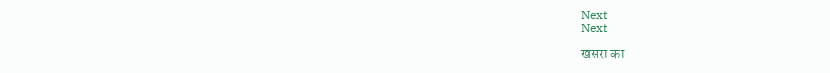Next
Next

खसरा का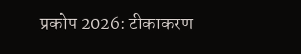प्रकोप 2026: टीकाकरण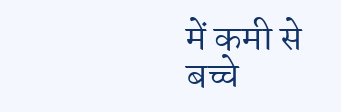में कमी से बच्चे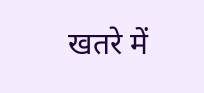खतरे में